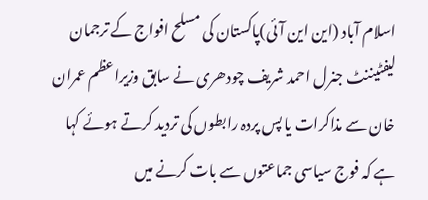اسلام آباد (این این آئی)پاکستان کی مسلح افواج کے ترجمان لیفٹیننٹ جنرل احمد شریف چودھری نے سابق وزیراعظم عمران خان سے مذاکرات یا پس پردہ رابطوں کی تردید کرتے ہوئے کہا ہے کہ فوج سیاسی جماعتوں سے بات کرنے میں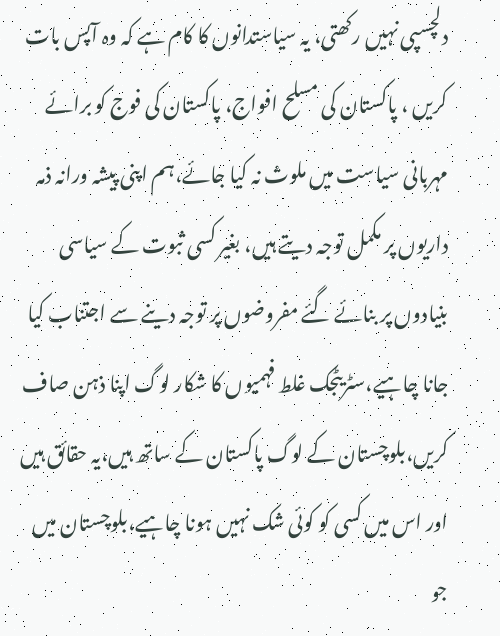دلچسپی نہیں رکھتی، یہ سیاستدانوں کا کام ہے کہ وہ آپس بات کریں ، پاکستان کی مسلح افواج، پاکستان کی فوج کو برائے مہربانی سیاست میں ملوث نہ کیا جائے،ہم اپنی پیشہ ورانہ ذمہ داریوں پر مکمل توجہ دیتے ہیں، بغیر کسی ثبوت کے سیاسی بنیادوں پر بنائے گئے مفروضوں پر توجہ دینے سے اجتناب کیا جانا چاہیے،سٹریٹجک غلط فہمیوں کا شکار لوگ اپنا ذہن صاف کریں،بلوچستان کے لوگ پاکستان کے ساتھ ہیں،یہ حقائق ہیں اور اس میں کسی کو کوئی شک نہیں ہونا چاہیے،بلوچستان میں جو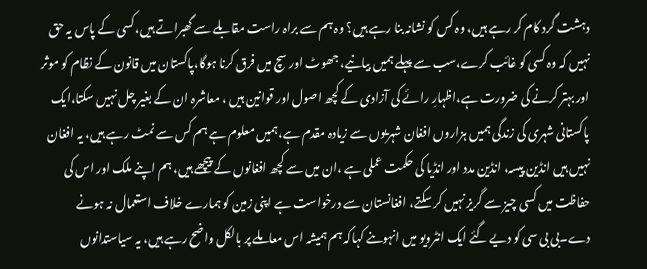دہشت گرد کام کر رہے ہیں، وہ کس کو نشانہ بنا رہے ہیں؟ وہ ہم سے براہ راست مقابلے سے گھبراتے ہیں،کسی کے پاس یہ حق نہیں کہ وہ کسی کو غائب کرے،سب سے پہلے ہمیں بیانیے، جھوٹ اور سچ میں فرق کرنا ہوگا،پاکستان میں قانون کے نظام کو موثر اور بہتر کرنے کی ضرورت ہے،اظہارِ رائے کی آزادی کے کچھ اصول اور قوانین ہیں ، معاشرہ ان کے بغیر چل نہیں سکتا،ایک پاکستانی شہری کی زندگی ہمیں ہزاروں افغان شہریوں سے زیادہ مقدم ہے،ہمیں معلوم ہے ہم کس سے نمٹ رہے ہیں، یہ افغان نہیں ہیں انڈین پیسہ، انڈین مدد اور انڈیا کی حکمت عملی ہے ،ان میں سے کچھ افغانوں کے پیچھے ہیں، ہم اپنے ملک اور اس کی حفاظت میں کسی چیز سے گریز نہیں کر سکتے، افغانستان سے درخواست ہے اپنی زمین کو ہمارے خلاف استعمال نہ ہونے دے۔بی بی سی کو دیے گئے ایک انٹرویو میں انہوںنے کہاکہ ہم ہمیشہ اس معاملے پر بالکل واضح رہے ہیں، یہ سیاستدانوں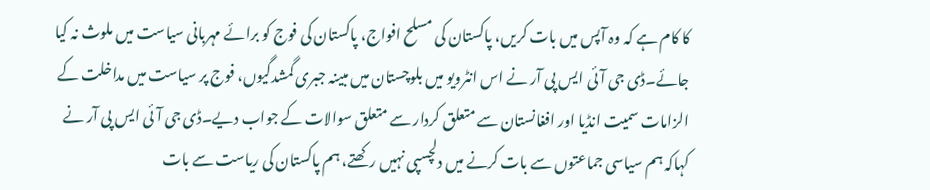کا کام ہے کہ وہ آپس میں بات کریں، پاکستان کی مسلح افواج، پاکستان کی فوج کو برائے مہربانی سیاست میں ملوث نہ کیا جائے۔ڈی جی آئی ایس پی آر نے اس انٹرویو میں بلوچستان میں مبینہ جبری گمشدگیوں، فوج پر سیاست میں مداخلت کے الزامات سمیت انڈیا اور افغانستان سے متعلق کردار سے متعلق سوالات کے جواب دیے۔ڈی جی آئی ایس پی آر نے کہاکہ ہم سیاسی جماعتوں سے بات کرنے میں دلچسپی نہیں رکھتے، ہم پاکستان کی ریاست سے بات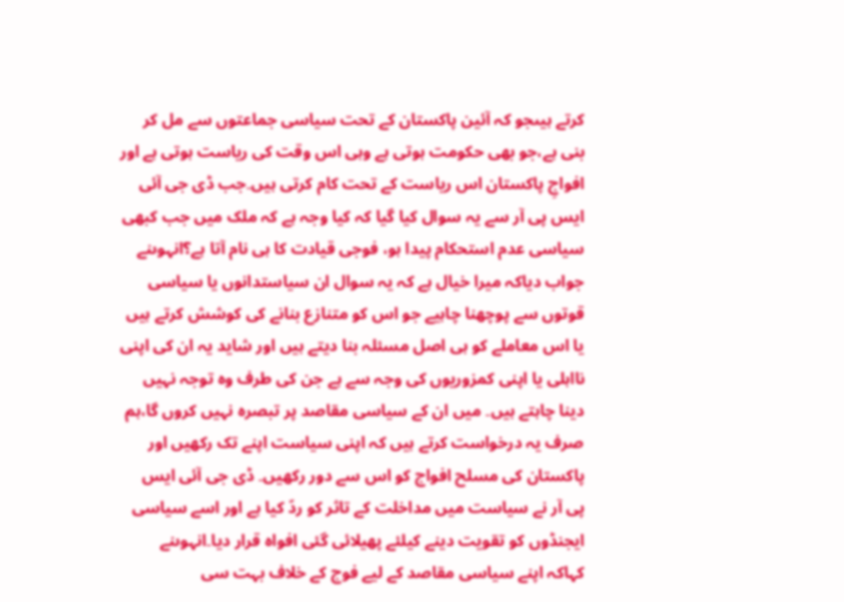کرتے ہیںجو کہ آئین پاکستان کے تحت سیاسی جماعتوں سے مل کر بنی ہے،جو بھی حکومت ہوتی ہے وہی اس وقت کی ریاست ہوتی ہے اور افواجِ پاکستان اس ریاست کے تحت کام کرتی ہیں۔جب ڈی جی آئی ایس پی آر سے یہ سوال کیا گیا کہ کیا وجہ ہے کہ ملک میں جب کبھی سیاسی عدم استحکام پیدا ہو، فوجی قیادت کا ہی نام آتا ہے؟انہوںنے جواب دیاکہ میرا خیال ہے کہ یہ سوال ان سیاستدانوں یا سیاسی قوتوں سے پوچھنا چاہیے جو اس کو متنازع بنانے کی کوشش کرتے ہیں یا اس معاملے کو ہی اصل مسئلہ بنا دیتے ہیں اور شاید یہ ان کی اپنی نااہلی یا اپنی کمزوریوں کی وجہ سے ہے جن کی طرف وہ توجہ نہیں دینا چاہتے ہیں۔ میں ان کے سیاسی مقاصد پر تبصرہ نہیں کروں گا،ہم صرف یہ درخواست کرتے ہیں کہ اپنی سیاست اپنے تک رکھیں اور پاکستان کی مسلح افواج کو اس سے دور رکھیں۔ ڈی جی آئی ایس پی آر نے سیاست میں مداخلت کے تاثر کو ردّ کیا ہے اور اسے سیاسی ایجنڈوں کو تقویت دینے کیلئے پھیلائی گئی افواہ قرار دیا۔انہوںنے کہاکہ اپنے سیاسی مقاصد کے لیے فوج کے خلاف بہت سی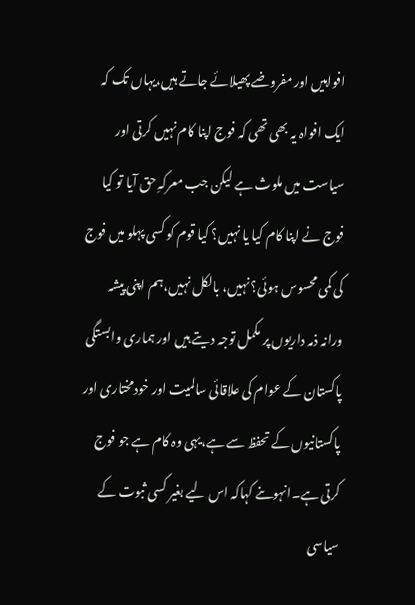افواہیں اور مفروضے پھیلائے جاتے ہیں،یہاں تک کہ ایک افواہ یہ بھی تھی کہ فوج اپنا کام نہیں کرتی اور سیاست میں ملوث ہے لیکن جب معرکہِ حق آیا تو کیا فوج نے اپنا کام کیا یا نہیں؟ کیا قوم کو کسی پہلو میں فوج کی کمی محسوس ہوئی؟ نہیں، بالکل نہیں،ہم اپنی پیشہ ورانہ ذمہ داریوں پر مکمل توجہ دیتے ہیں اور ہماری وابستگی پاکستان کے عوام کی علاقائی سالمیت اور خودمختاری اور پاکستانیوں کے تحفظ سے ہے،یہی وہ کام ہے جو فوج کرتی ہے۔انہوںنے کہاکہ اس لیے بغیر کسی ثبوت کے سیاسی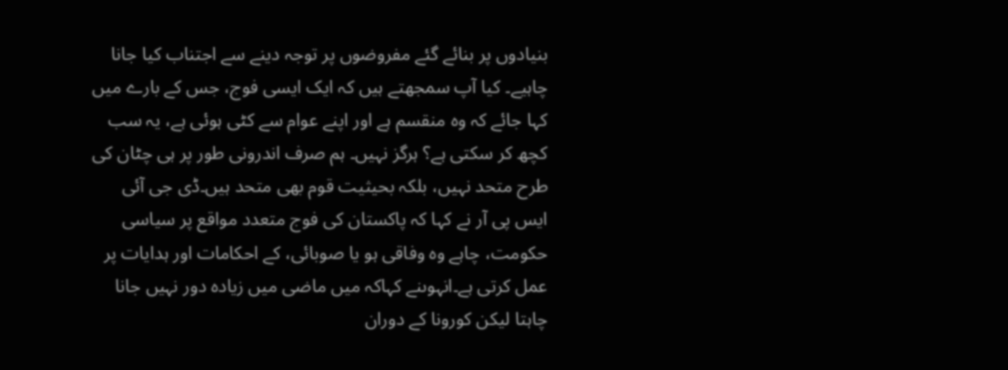بنیادوں پر بنائے گئے مفروضوں پر توجہ دینے سے اجتناب کیا جانا چاہیے۔ کیا آپ سمجھتے ہیں کہ ایک ایسی فوج، جس کے بارے میں کہا جائے کہ وہ منقسم ہے اور اپنے عوام سے کٹی ہوئی ہے، یہ سب کچھ کر سکتی ہے؟ ہرگز نہیں۔ ہم صرف اندرونی طور پر ہی چٹان کی طرح متحد نہیں، بلکہ بحیثیت قوم بھی متحد ہیں۔ڈی جی آئی ایس پی آر نے کہا کہ پاکستان کی فوج متعدد مواقع پر سیاسی حکومت، چاہے وہ وفاقی ہو یا صوبائی، کے احکامات اور ہدایات پر عمل کرتی ہے۔انہوںنے کہاکہ میں ماضی میں زیادہ دور نہیں جانا چاہتا لیکن کورونا کے دوران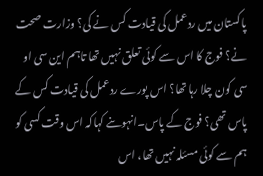پاکستان میں ردعمل کی قیادت کس نے کی؟ وزارت صحت نے؟ فوج کا اس سے کوئی تعلق نہیں تھا تاہم این سی او سی کون چلا رہا تھا؟ اس پورے ردعمل کی قیادت کس کے پاس تھی؟ فوج کے پاس۔انہوںنے کہاکہ اس وقت کسی کو ہم سے کوئی مسئلہ نہیں تھا، اس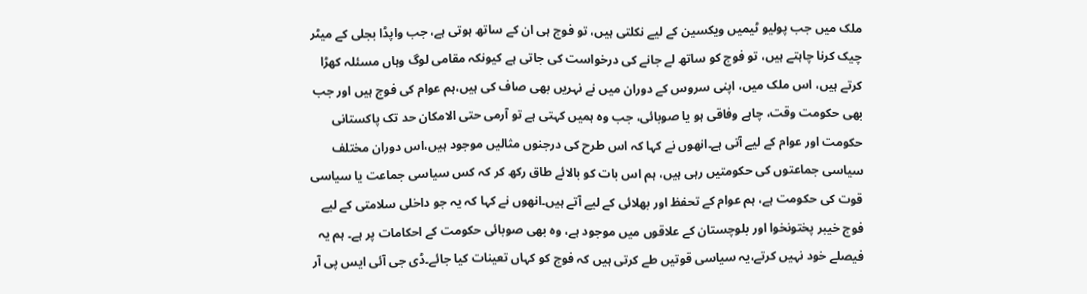ملک میں جب پولیو ٹیمیں ویکسین کے لیے نکلتی ہیں، تو فوج ہی ان کے ساتھ ہوتی ہے، جب واپڈا بجلی کے میٹر چیک کرنا چاہتے ہیں، تو فوج کو ساتھ لے جانے کی درخواست کی جاتی ہے کیونکہ مقامی لوگ وہاں مسئلہ کھڑا کرتے ہیں، اس ملک میں، اپنی سروس کے دوران میں نے نہریں بھی صاف کی ہیں،ہم عوام کی فوج ہیں اور جب بھی حکومت وقت، چاہے وفاقی ہو یا صوبائی، جب وہ ہمیں کہتی ہے تو آرمی حتی الامکان حد تک پاکستانی حکومت اور عوام کے لیے آتی ہے۔انھوں نے کہا کہ اس طرح کی درجنوں مثالیں موجود ہیں،اس دوران مختلف سیاسی جماعتوں کی حکومتیں رہی ہیں، ہم اس بات کو بالائے طاق رکھ کر کہ کس سیاسی جماعت یا سیاسی قوت کی حکومت ہے، ہم عوام کے تحفظ اور بھلائی کے لیے آتے ہیں۔انھوں نے کہا کہ یہ جو داخلی سلامتی کے لیے فوج خیبر پختونخوا اور بلوچستان کے علاقوں میں موجود ہے، وہ بھی صوبائی حکومت کے احکامات پر ہے۔ ہم یہ فیصلے خود نہیں کرتے،یہ سیاسی قوتیں طے کرتی ہیں کہ فوج کو کہاں تعینات کیا جائے۔ڈی جی آئی ایس پی آر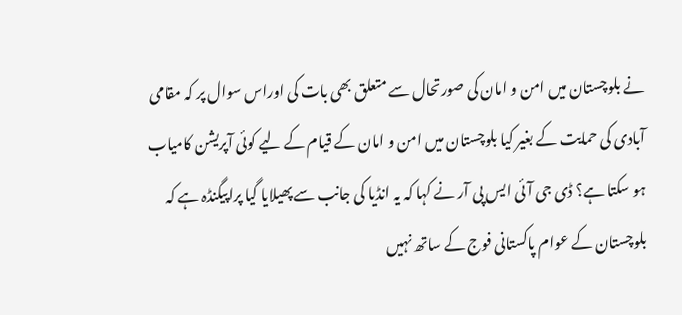نے بلوچستان میں امن و امان کی صورتحال سے متعلق بھی بات کی اوراس سوال پر کہ مقامی آبادی کی حمایت کے بغیر کیا بلوچستان میں امن و امان کے قیام کے لیے کوئی آپریشن کامیاب ہو سکتا ہے؟ ڈی جی آئی ایس پی آر نے کہا کہ یہ انڈیا کی جانب سے پھیلایا گیا پراپیگنڈہ ہے کہ بلوچستان کے عوام پاکستانی فوج کے ساتھ نہیں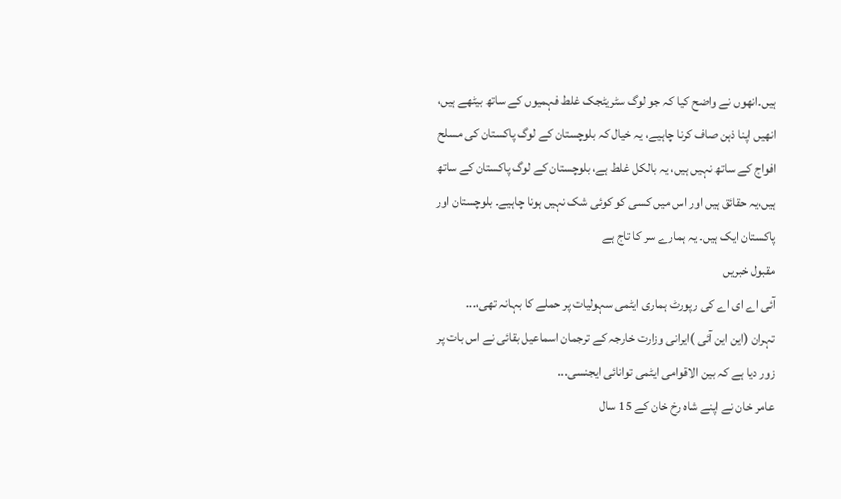ہیں۔انھوں نے واضح کیا کہ جو لوگ سٹریٹجک غلط فہمیوں کے ساتھ بیٹھے ہیں، انھیں اپنا ذہن صاف کرنا چاہیے، یہ خیال کہ بلوچستان کے لوگ پاکستان کی مسلح افواج کے ساتھ نہیں ہیں، یہ بالکل غلط ہے، بلوچستان کے لوگ پاکستان کے ساتھ ہیں،یہ حقائق ہیں اور اس میں کسی کو کوئی شک نہیں ہونا چاہیے۔ بلوچستان اور پاکستان ایک ہیں۔ یہ ہمارے سر کا تاج ہے
مقبول خبریں
آئی اے ای اے کی رپورٹ ہماری ایٹمی سہولیات پر حملے کا بہانہ تھی،...
تہران (این این آئی )ایرانی وزارت خارجہ کے ترجمان اسماعیل بقائی نے اس بات پر زور دیا ہے کہ بین الاقوامی ایٹمی توانائی ایجنسی...
عامر خان نے اپنے شاہ رخ خان کے 15 سال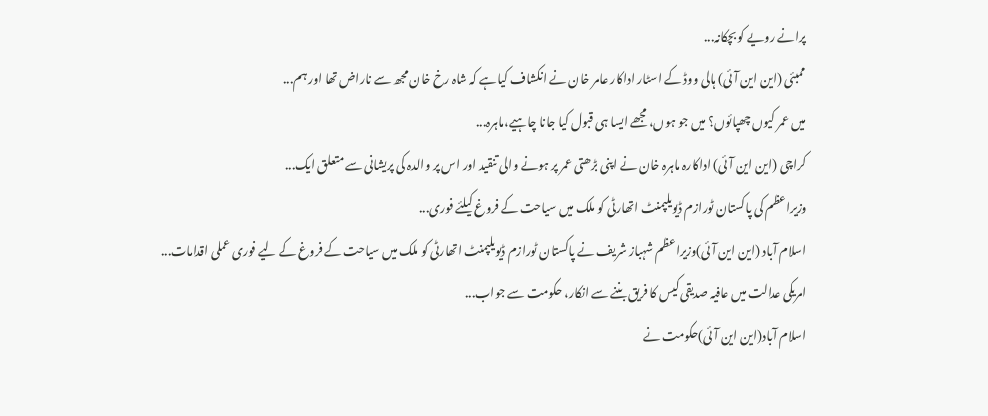پرانے رویے کو بچکانہ...
ممبئی (این این آئی) ہالی ووڈ کے اسٹار اداکار عامر خان نے انکشاف کیاہے کہ شاہ رخ خان مجھ سے ناراض تھا اور ہم...
میں عمر کیوں چھپائوں؟ میں جو ہوں، مجھے ایسا ہی قبول کیا جانا چاہیے،ماہرہ...
کراچی (این این آئی) اداکارہ ماہرہ خان نے اپنی بڑھتی عمر پر ہونے والی تنقید اور اس پر والدہ کی پریشانی سے متعلق ایک...
وزیراعظم کی پاکستان ٹورازم ڈیویلپمنٹ اتھارٹی کو ملک میں سیاحت کے فروغ کیلئے فوری...
اسلام آباد (این این آئی)وزیراعظم شہباز شریف نے پاکستان ٹورازم ڈیویلپمنٹ اتھارٹی کو ملک میں سیاحت کے فروغ کے لیے فوری عملی اقدامات...
امریکی عدالت میں عافیہ صدیقی کیس کا فریق بننے سے انکار، حکومت سے جواب...
اسلام آباد(این این آئی)حکومت نے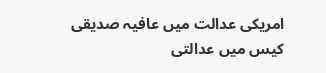امریکی عدالت میں عافیہ صدیقی کیس میں عدالتی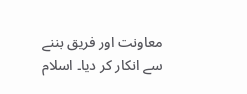معاونت اور فریق بننے سے انکار کر دیا۔ اسلام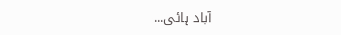آباد ہائی...